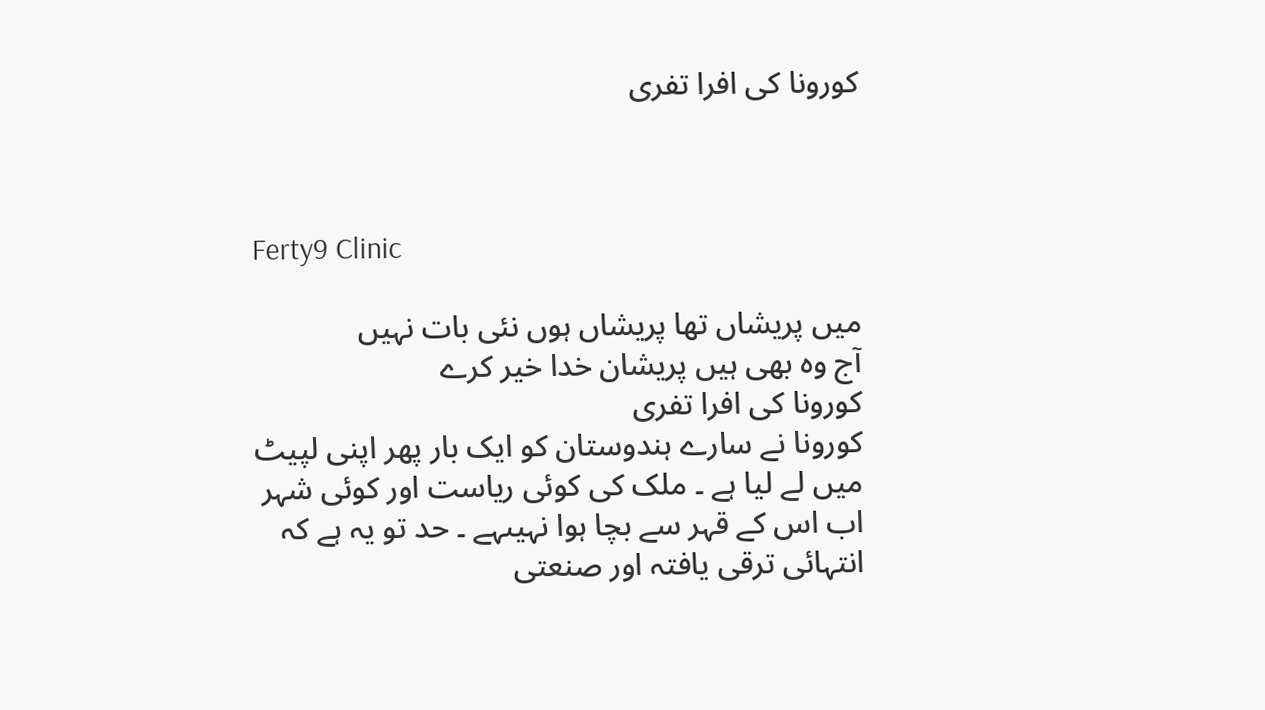کورونا کی افرا تفری



Ferty9 Clinic

میں پریشاں تھا پریشاں ہوں نئی بات نہیں
آج وہ بھی ہیں پریشان خدا خیر کرے
کورونا کی افرا تفری
کورونا نے سارے ہندوستان کو ایک بار پھر اپنی لپیٹ میں لے لیا ہے ۔ ملک کی کوئی ریاست اور کوئی شہر اب اس کے قہر سے بچا ہوا نہیںہے ۔ حد تو یہ ہے کہ انتہائی ترقی یافتہ اور صنعتی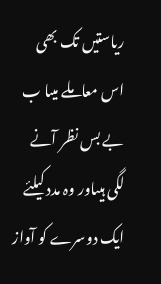ریاستیں تک بھی اس معاملے میںا ب بے بس نظر آنے لگی ہیںاور وہ مدد کیلئے ایک دوسرے کو آواز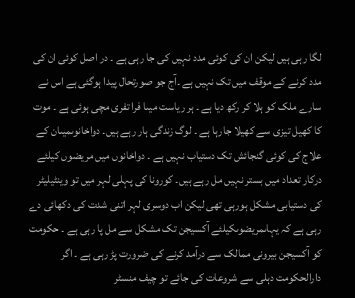لگا رہی ہیں لیکن ان کی کوئی مدد نہیں کی جا رہی ہے ۔ در اصل کوئی ان کی مدد کرنے کے موقف میں تک نہیں ہے ۔آج جو صورتحال پیدا ہوگئی ہے اس نے سارے ملک کو ہلا کر رکھ دیا ہے ۔ ہر ریاست میںا فرا تفری مچی ہوئی ہے ۔ موت کا کھیل تیزی سے کھیلا جارہا ہے ۔ لوگ زندگی ہار رہے ہیں۔ دواخانوںمیںان کے علاج کی کوئی گنجائش تک دستیاب نہیں ہے ۔ دواخانوں میں مریضوں کیلئے درکار تعداد میں بستر نہیں مل رہے ہیں۔ کورونا کی پہلی لہر میں تو وینٹیلیٹر کی دستیابی مشکل ہورہی تھی لیکن اب دوسری لہر اتنی شدت کی دکھائی دے رہی ہے کہ یہاںمریضوںکیلئے آکسیجن تک مشکل سے مل پا رہی ہے ۔ حکومت کو آکسیجن بیرونی ممالک سے درآمد کرنے کی ضرورت پڑ رہی ہے ۔ اگر دارالحکومت دہلی سے شروعات کی جائے تو چیف منسٹر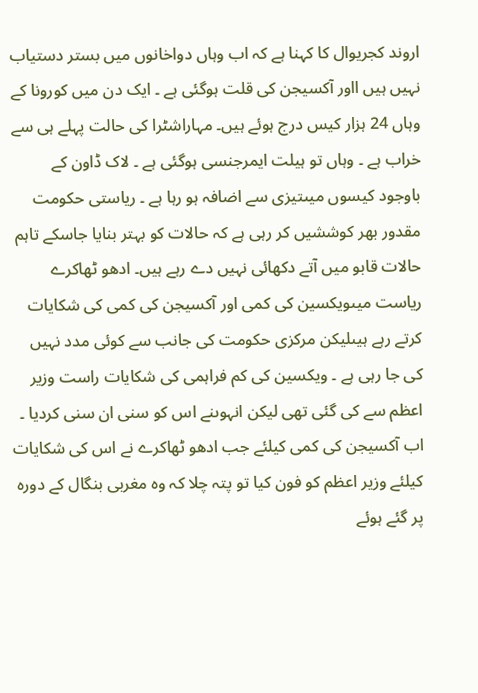اروند کجریوال کا کہنا ہے کہ اب وہاں دواخانوں میں بستر دستیاب نہیں ہیں ااور آکسیجن کی قلت ہوگئی ہے ۔ ایک دن میں کورونا کے وہاں 24 ہزار کیس درج ہوئے ہیں۔ مہاراشٹرا کی حالت پہلے ہی سے خراب ہے ۔ وہاں تو ہیلت ایمرجنسی ہوگئی ہے ۔ لاک ڈاون کے باوجود کیسوں میںتیزی سے اضافہ ہو رہا ہے ۔ ریاستی حکومت مقدور بھر کوششیں کر رہی ہے کہ حالات کو بہتر بنایا جاسکے تاہم حالات قابو میں آتے دکھائی نہیں دے رہے ہیں۔ ادھو ٹھاکرے ریاست میںویکسین کی کمی اور آکسیجن کی کمی کی شکایات کرتے رہے ہیںلیکن مرکزی حکومت کی جانب سے کوئی مدد نہیں کی جا رہی ہے ۔ ویکسین کی کم فراہمی کی شکایات راست وزیر اعظم سے کی گئی تھی لیکن انہوںنے اس کو سنی ان سنی کردیا ۔ اب آکسیجن کی کمی کیلئے جب ادھو ٹھاکرے نے اس کی شکایات کیلئے وزیر اعظم کو فون کیا تو پتہ چلا کہ وہ مغربی بنگال کے دورہ پر گئے ہوئے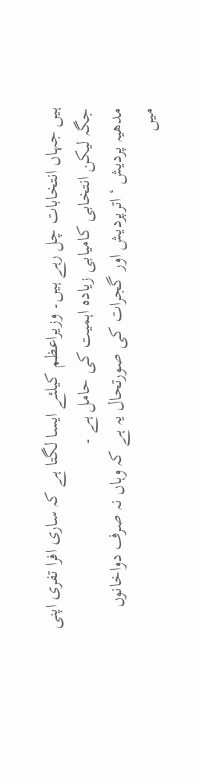ہیں جہاں انتخابات چل رہے ہیں۔ وزیراعظم کیلئے ایسا لگتا ہے کہ ساری افرا تفری اپنی جگہ لیکن انتخابی کامیابی زیادہ اہمیت کی حامل ہے ۔
مدھیہ پردیش ‘ اترپردیش اور گجرات کی صورتحال یہ ہے کہ وہاں نہ صرف دواخانوں میں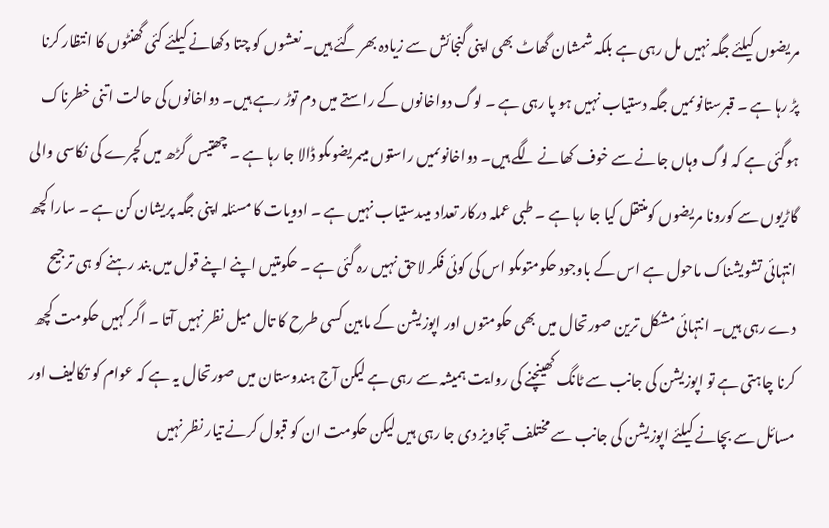مریضوں کیلئے جگہ نہیں مل رہی ہے بلکہ شمشان گھاٹ بھی اپنی گنجائش سے زیادہ بھر گئے ہیں۔ نعشوں کو چتا دکھانے کیلئے کئی گھنٹوں کا انتظار کرنا پڑ رہا ہے ۔ قبرستانوںمیں جگہ دستیاب نہیں ہو پا رہی ہے ۔ لوگ دواخانوں کے راستے میں دم توڑ رہے ہیں۔ دواخانوں کی حالت اتنی خطرناک ہوگئی ہے کہ لوگ وہاں جانے سے خوف کھانے لگے ہیں۔ دواخانوںمیں راستوں میںمریضوںکو ڈالا جا رہا ہے ۔ چھتیس گڑھ میں کچرے کی نکاسی والی گاڑیوں سے کورونا مریضوں کومنتقل کیا جا رہا ہے ۔ طبی عملہ درکار تعداد میںدستیاب نہیں ہے ۔ ادویات کا مسئلہ اپنی جگہ پریشان کن ہے ۔ سارا کچھ انتہائی تشویشناک ماحول ہے اس کے باوجود حکومتوںکو اس کی کوئی فکر لاحق نہیں رہ گئی ہے ۔ حکومتیں اپنے اپنے قول میں بند رہنے کو ہی ترجیح دے رہی ہیں۔ انتہائی مشکل ترین صورتحال میں بھی حکومتوں اور اپوزیشن کے مابین کسی طرح کا تال میل نظر نہیں آتا ۔ اگر کہیں حکومت کچھ کرنا چاہتی ہے تو اپوزیشن کی جانب سے ٹانگ کھینچنے کی روایت ہمیشہ سے رہی ہے لیکن آج ہندوستان میں صورتحال یہ ہے کہ عوام کو تکالیف اور مسائل سے بچانے کیلئے اپوزیشن کی جانب سے مختلف تجاویز دی جا رہی ہیں لیکن حکومت ان کو قبول کرنے تیار نظر نہیں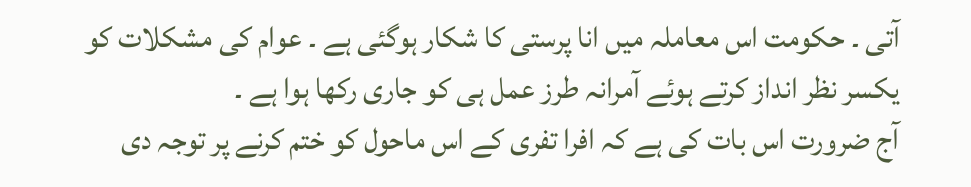آتی ۔ حکومت اس معاملہ میں انا پرستی کا شکار ہوگئی ہے ۔ عوام کی مشکلات کو یکسر نظر انداز کرتے ہوئے آمرانہ طرز عمل ہی کو جاری رکھا ہوا ہے ۔
آج ضرورت اس بات کی ہے کہ افرا تفری کے اس ماحول کو ختم کرنے پر توجہ دی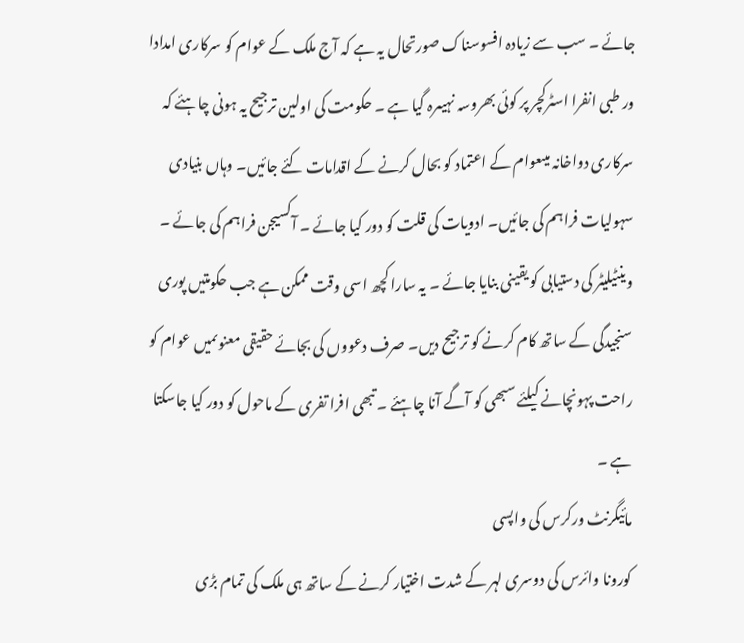جائے ۔ سب سے زیادہ افسوسناک صورتحال یہ ہے کہ آج ملک کے عوام کو سرکاری امدادا ور طبی انفرا اسٹرکچر پر کوئی بھروسہ نہیںرہ گیا ہے ۔ حکومت کی اولین ترجیح یہ ہونی چاہئے کہ سرکاری دواخانہ میںعوام کے اعتماد کو بحال کرنے کے اقدامات کئے جائیں۔ وہاں بنیادی سہولیات فراہم کی جائیں۔ ادویات کی قلت کو دور کیا جائے ۔ آکسیجن فراہم کی جائے ۔ وینٹیلیٹر کی دستیابی کو یقینی بنایا جائے ۔ یہ سارا کچھ اسی وقت ممکن ہے جب حکومتیں پوری سنجیدگی کے ساتھ کام کرنے کو ترجیح دیں۔ صرف دعووں کی بجائے حقیقی معنوںمیں عوام کو راحت پہونچانے کیلئے سبھی کو آگے آنا چاہئے ۔ تبھی افرا تفری کے ماحول کو دور کیا جاسکتا ہے ۔
مائیگرنٹ ورکرس کی واپسی
کورونا وائرس کی دوسری لہر کے شدت اختیار کرنے کے ساتھ ہی ملک کی تمام بڑی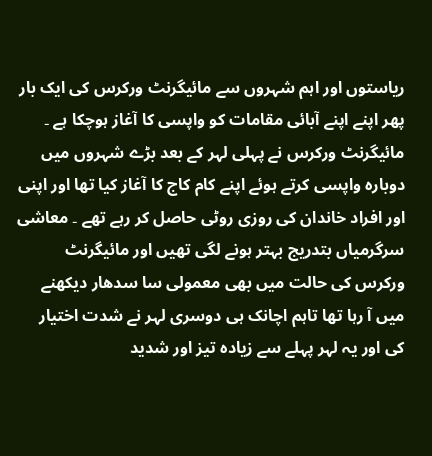ریاستوں اور اہم شہروں سے مائیگرنٹ ورکرس کی ایک بار پھر اپنے اپنے آبائی مقامات کو واپسی کا آغاز ہوچکا ہے ۔ مائیگرنٹ ورکرس نے پہلی لہر کے بعد بڑے شہروں میں دوبارہ واپسی کرتے ہوئے اپنے کام کاج کا آغاز کیا تھا اور اپنی اور افراد خاندان کی روزی روٹی حاصل کر رہے تھے ۔ معاشی سرگرمیاں بتدریج بہتر ہونے لگی تھیں اور مائیگرنٹ ورکرس کی حالت میں بھی معمولی سا سدھار دیکھنے میں آ رہا تھا تاہم اچانک ہی دوسری لہر نے شدت اختیار کی اور یہ لہر پہلے سے زیادہ تیز اور شدید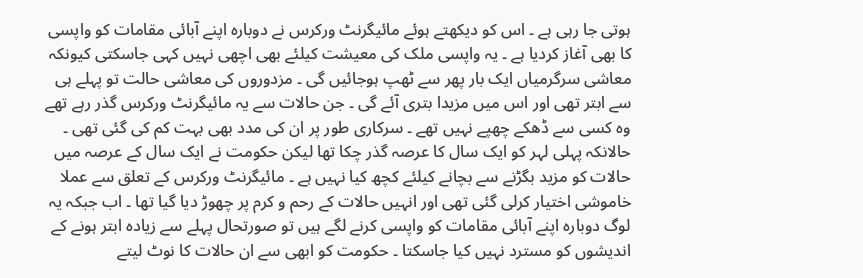ہوتی جا رہی ہے ۔ اس کو دیکھتے ہوئے مائیگرنٹ ورکرس نے دوبارہ اپنے آبائی مقامات کو واپسی کا بھی آغاز کردیا ہے ۔ یہ واپسی ملک کی معیشت کیلئے بھی اچھی نہیں کہی جاسکتی کیونکہ معاشی سرگرمیاں ایک بار پھر سے ٹھپ ہوجائیں گی ۔ مزدوروں کی معاشی حالت تو پہلے ہی سے ابتر تھی اور اس میں مزیدا بتری آئے گی ۔ جن حالات سے یہ مائیگرنٹ ورکرس گذر رہے تھے وہ کسی سے ڈھکے چھپے نہیں تھے ۔ سرکاری طور پر ان کی مدد بھی بہت کم کی گئی تھی ۔ حالانکہ پہلی لہر کو ایک سال کا عرصہ گذر چکا تھا لیکن حکومت نے ایک سال کے عرصہ میں حالات کو مزید بگڑنے سے بچانے کیلئے کچھ کیا نہیں ہے ۔ مائیگرنٹ ورکرس کے تعلق سے عملا خاموشی اختیار کرلی گئی تھی اور انہیں حالات کے رحم و کرم پر چھوڑ دیا گیا تھا ۔ اب جبکہ یہ لوگ دوبارہ اپنے آبائی مقامات کو واپسی کرنے لگے ہیں تو صورتحال پہلے سے زیادہ ابتر ہونے کے اندیشوں کو مسترد نہیں کیا جاسکتا ۔ حکومت کو ابھی سے ان حالات کا نوٹ لیتے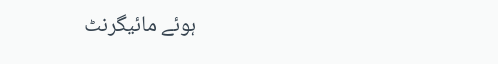ہوئے مائیگرنٹ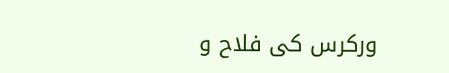ورکرس کی فلاح و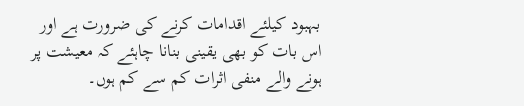بہبود کیلئے اقدامات کرنے کی ضرورت ہے اور اس بات کو بھی یقینی بنانا چاہئے کہ معیشت پر ہونے والے منفی اثرات کم سے کم ہوں۔